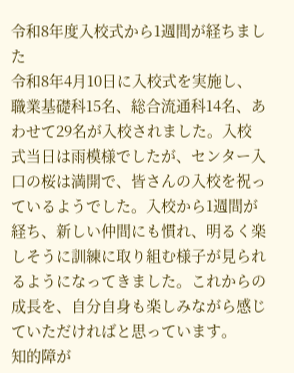令和8年度入校式から1週間が経ちました
令和8年4月10日に入校式を実施し、職業基礎科15名、総合流通科14名、あわせて29名が入校されました。入校式当日は雨模様でしたが、センター入口の桜は満開で、皆さんの入校を祝っているようでした。入校から1週間が経ち、新しい仲間にも慣れ、明るく楽しそうに訓練に取り組む様子が見られるようになってきました。これからの成長を、自分自身も楽しみながら感じていただければと思っています。
知的障が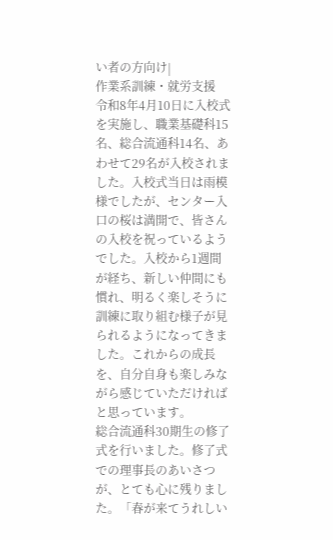い者の方向け|
作業系訓練・就労支援
令和8年4月10日に入校式を実施し、職業基礎科15名、総合流通科14名、あわせて29名が入校されました。入校式当日は雨模様でしたが、センター入口の桜は満開で、皆さんの入校を祝っているようでした。入校から1週間が経ち、新しい仲間にも慣れ、明るく楽しそうに訓練に取り組む様子が見られるようになってきました。これからの成長を、自分自身も楽しみながら感じていただければと思っています。
総合流通科30期生の修了式を行いました。修了式での理事長のあいさつが、とても心に残りました。「春が来てうれしい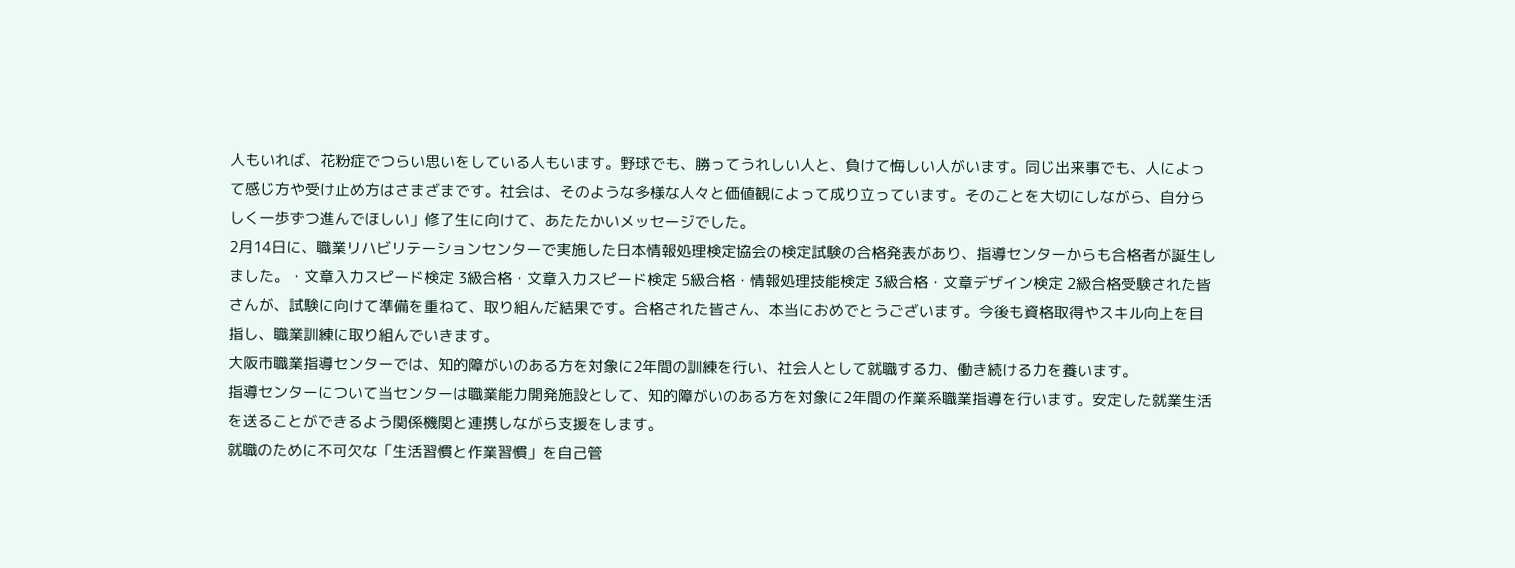人もいれば、花粉症でつらい思いをしている人もいます。野球でも、勝ってうれしい人と、負けて悔しい人がいます。同じ出来事でも、人によって感じ方や受け止め方はさまざまです。社会は、そのような多様な人々と価値観によって成り立っています。そのことを大切にしながら、自分らしく一歩ずつ進んでほしい」修了生に向けて、あたたかいメッセージでした。
2月14日に、職業リハビリテーションセンターで実施した日本情報処理検定協会の検定試験の合格発表があり、指導センターからも合格者が誕生しました。・文章入力スピード検定 3級合格・文章入力スピード検定 5級合格・情報処理技能検定 3級合格・文章デザイン検定 2級合格受験された皆さんが、試験に向けて準備を重ねて、取り組んだ結果です。合格された皆さん、本当におめでとうございます。今後も資格取得やスキル向上を目指し、職業訓練に取り組んでいきます。
大阪市職業指導センターでは、知的障がいのある方を対象に2年間の訓練を行い、社会人として就職する力、働き続ける力を養います。
指導センターについて当センターは職業能力開発施設として、知的障がいのある方を対象に2年間の作業系職業指導を行います。安定した就業生活を送ることができるよう関係機関と連携しながら支援をします。
就職のために不可欠な「生活習慣と作業習慣」を自己管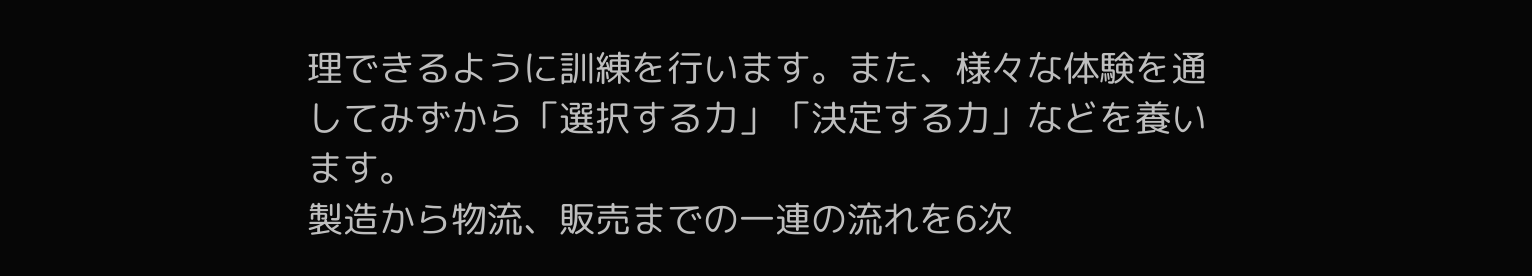理できるように訓練を行います。また、様々な体験を通してみずから「選択する力」「決定する力」などを養います。
製造から物流、販売までの一連の流れを6次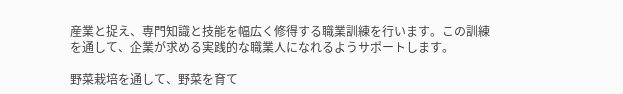産業と捉え、専門知識と技能を幅広く修得する職業訓練を行います。この訓練を通して、企業が求める実践的な職業人になれるようサポートします。

野菜栽培を通して、野菜を育て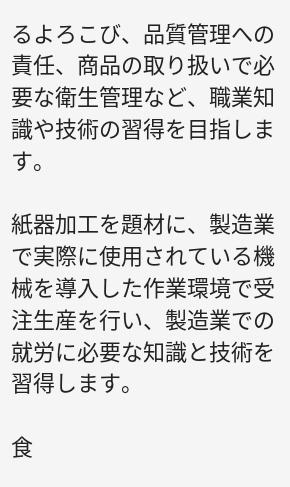るよろこび、品質管理への責任、商品の取り扱いで必要な衛生管理など、職業知識や技術の習得を目指します。

紙器加工を題材に、製造業で実際に使用されている機械を導入した作業環境で受注生産を行い、製造業での就労に必要な知識と技術を習得します。

食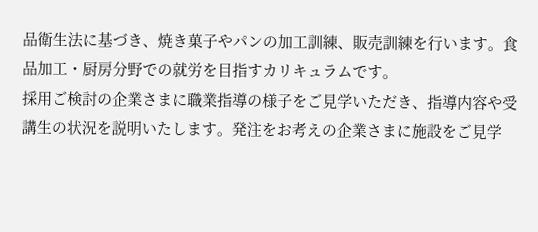品衛生法に基づき、焼き菓子やパンの加工訓練、販売訓練を行います。食品加工・厨房分野での就労を目指すカリキュラムです。
採用ご検討の企業さまに職業指導の様子をご見学いただき、指導内容や受講生の状況を説明いたします。発注をお考えの企業さまに施設をご見学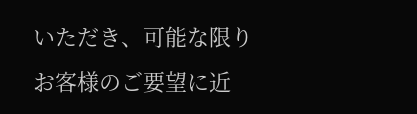いただき、可能な限りお客様のご要望に近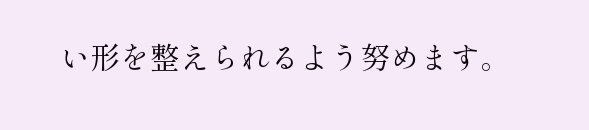い形を整えられるよう努めます。